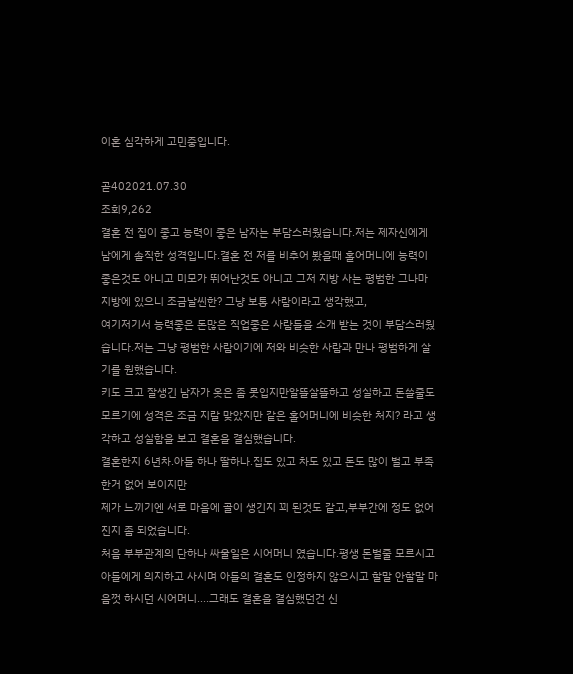이혼 심각하게 고민중입니다.

곧402021.07.30
조회9,262
결혼 전 집이 좋고 능력이 좋은 남자는 부담스러웠습니다.저는 제자신에게 남에게 솔직한 성격입니다.결혼 전 저를 비추어 봤을때 홀어머니에 능력이 좋은것도 아니고 미모가 뛰어난것도 아니고 그저 지방 사는 평범한 그나마 지방에 있으니 조금날씬한? 그냥 보통 사람이라고 생각했고,
여기저기서 능력좋은 돈많은 직업좋은 사람들을 소개 받는 것이 부담스러웠습니다.저는 그냥 평범한 사람이기에 저와 비슷한 사람과 만나 평범하게 살기를 원했습니다.
키도 크고 잘생긴 남자가 옷은 좀 못입지만알뜰살뜰하고 성실하고 돈쓸줄도 모르기에 성격은 조금 지랄 맞았지만 같은 홀어머니에 비슷한 처지? 라고 생각하고 성실함을 보고 결혼을 결심했습니다.
결혼한지 6년차.아들 하나 딸하나.집도 있고 차도 있고 돈도 많이 벌고 부족한거 없어 보이지만
제가 느끼기엔 서로 마음에 골이 생긴지 꾀 된것도 같고,부부간에 정도 없어진지 좀 되었습니다.
처음 부부관계의 단하나 싸울일은 시어머니 였습니다.평생 돈벌줄 모르시고 아들에게 의지하고 사시며 아들의 결혼도 인정하지 않으시고 할말 안할말 마음껏 하시던 시어머니....그래도 결혼을 결심했던건 신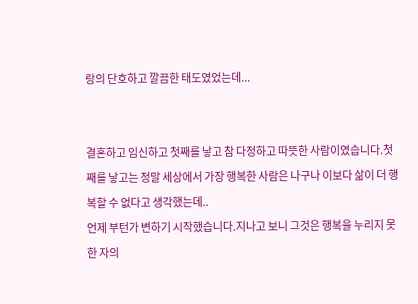랑의 단호하고 깔끔한 태도였었는데...


결혼하고 임신하고 첫째를 낳고 참 다정하고 따뜻한 사람이였습니다.첫째를 낳고는 정말 세상에서 가장 행복한 사람은 나구나 이보다 삶이 더 행복할 수 없다고 생각했는데..
언제 부턴가 변하기 시작했습니다.지나고 보니 그것은 행복을 누리지 못한 자의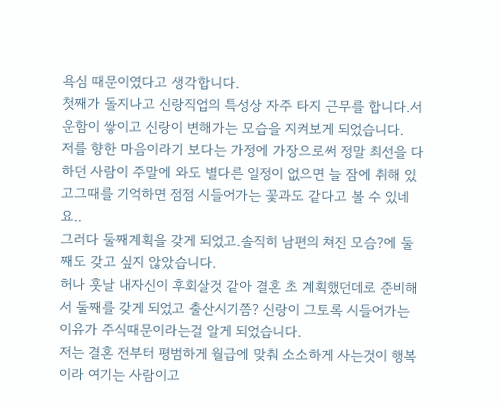욕심 때문이였다고 생각합니다.
첫째가 돌지나고 신랑직업의 특성상 자주 타지 근무를 합니다.서운함이 쌓이고 신랑이 변해가는 모습을 지켜보게 되었습니다.
저를 향한 마음이라기 보다는 가정에 가장으로써 정말 최선을 다하던 사람이 주말에 와도 별다른 일정이 없으면 늘 잠에 취해 있고그때를 기억하면 점점 시들어가는 꽃과도 같다고 볼 수 있네요..
그러다 둘째계획을 갖게 되었고.솔직히 남편의 쳐진 모슴?에 둘째도 갖고 싶지 않았습니다.
허나 훗날 내자신이 후회살것 같아 결혼 초 계획했던데로 준비해서 둘째를 갖게 되었고 출산시기쯤? 신랑이 그토록 시들어가는 이유가 주식때문이라는걸 알게 되었습니다.
저는 결혼 전부터 평범하게 월급에 맞춰 소소하게 사는것이 행복이라 여기는 사람이고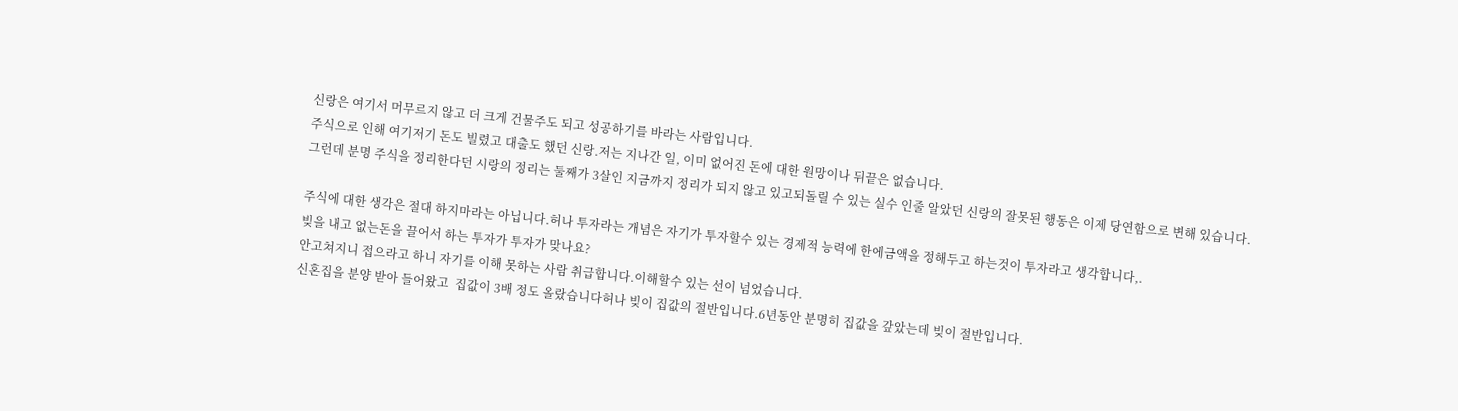신랑은 여기서 머무르지 않고 더 크게 건물주도 되고 성공하기를 바라는 사람입니다.
주식으로 인해 여기저기 돈도 빌렸고 대출도 했던 신랑.저는 지나간 일, 이미 없어진 돈에 대한 원망이나 뒤끝은 없습니다.
그런데 분명 주식을 정리한다던 시랑의 정리는 둘째가 3살인 지금까지 정리가 되지 않고 있고되돌릴 수 있는 실수 인줄 알았던 신랑의 잘못된 행동은 이제 당연함으로 변해 있습니다.

주식에 대한 생각은 절대 하지마라는 아닙니다.허나 투자라는 개념은 자기가 투자할수 있는 경제적 능력에 한에금액을 정해두고 하는것이 투자라고 생각합니다,.
빚을 내고 없는돈을 끌어서 하는 투자가 투자가 맞나요?
안고쳐지니 접으라고 하니 자기를 이해 못하는 사람 취급합니다.이해할수 있는 선이 넘었습니다.
신혼집을 분양 받아 들어왔고  집값이 3배 정도 올랐습니다허나 빚이 집값의 절반입니다.6년동안 분명히 집값을 갚았는데 빚이 절반입니다.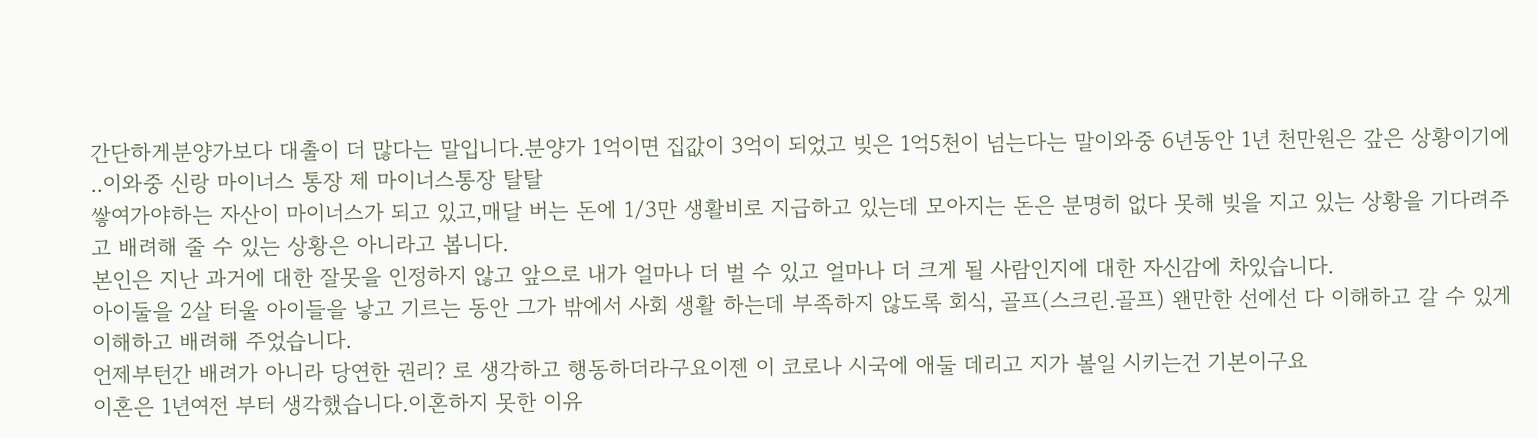간단하게분양가보다 대출이 더 많다는 말입니다.분양가 1억이면 집값이 3억이 되었고 빚은 1억5천이 넘는다는 말이와중 6년동안 1년 천만원은 갚은 상황이기에 ..이와중 신랑 마이너스 통장 제 마이너스통장 탈탈
쌓여가야하는 자산이 마이너스가 되고 있고,매달 버는 돈에 1/3만 생활비로 지급하고 있는데 모아지는 돈은 분명히 없다 못해 빚을 지고 있는 상황을 기다려주고 배려해 줄 수 있는 상황은 아니라고 봅니다.
본인은 지난 과거에 대한 잘못을 인정하지 않고 앞으로 내가 얼마나 더 벌 수 있고 얼마나 더 크게 될 사람인지에 대한 자신감에 차있습니다.
아이둘을 2살 터울 아이들을 낳고 기르는 동안 그가 밖에서 사회 생활 하는데 부족하지 않도록 회식, 골프(스크린.골프) 왠만한 선에선 다 이해하고 갈 수 있게 이해하고 배려해 주었습니다.
언제부턴간 배려가 아니라 당연한 권리? 로 생각하고 행동하더라구요이젠 이 코로나 시국에 애둘 데리고 지가 볼일 시키는건 기본이구요
이혼은 1년여전 부터 생각했습니다.이혼하지 못한 이유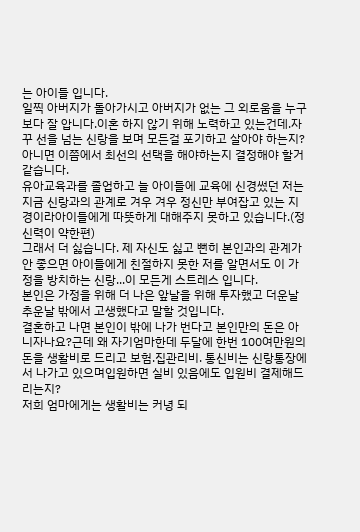는 아이들 입니다.
일찍 아버지가 돌아가시고 아버지가 없는 그 외로움을 누구보다 잘 압니다.이혼 하지 않기 위해 노력하고 있는건데.자꾸 선을 넘는 신랑을 보며 모든걸 포기하고 살아야 하는지?아니면 이쯤에서 최선의 선택을 해야하는지 결정해야 할거 같습니다.
유아교육과를 졸업하고 늘 아이들에 교육에 신경썼던 저는 지금 신랑과의 관계로 겨우 겨우 정신만 부여잡고 있는 지경이라아이들에게 따뜻하게 대해주지 못하고 있습니다.(정신력이 약한편)
그래서 더 싫습니다. 제 자신도 싫고 뻔히 본인과의 관계가 안 좋으면 아이들에게 친절하지 못한 저를 알면서도 이 가정을 방치하는 신랑...이 모든게 스트레스 입니다.
본인은 가정을 위해 더 나은 앞날을 위해 투자했고 더운날 추운날 밖에서 고생했다고 말할 것입니다.
결혼하고 나면 본인이 밖에 나가 번다고 본인만의 돈은 아니자나요?근데 왜 자기엄마한데 두달에 한번 100여만원의 돈을 생활비로 드리고 보험.집관리비. 통신비는 신랑통장에서 나가고 있으며입원하면 실비 있음에도 입원비 결제해드리는지?
저희 엄마에게는 생활비는 커녕 되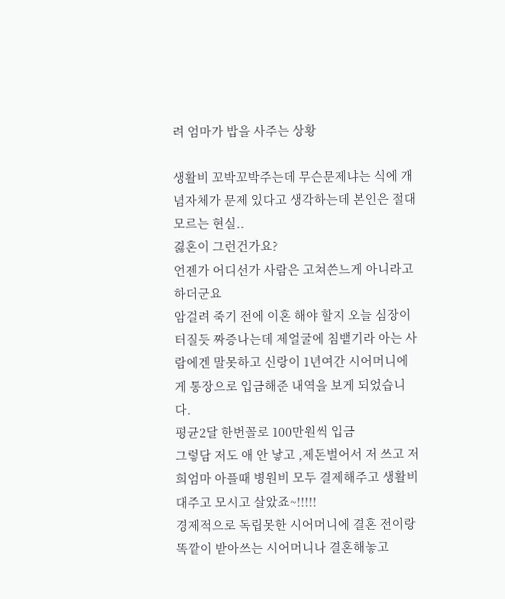려 엄마가 밥을 사주는 상황

생활비 꼬박꼬박주는데 무슨문제냐는 식에 개념자체가 문제 있다고 생각하는데 본인은 절대 모르는 현실..
겷혼이 그런건가요?
언젠가 어디선가 사람은 고쳐쓴느게 아니라고 하더군요
암걸려 죽기 전에 이혼 해야 할지 오늘 심장이 터질듯 짜증나는데 제얼굴에 침뱉기라 아는 사람에겐 말못하고 신랑이 1년여간 시어머니에게 통장으로 입금해준 내역을 보게 되었습니다.
평균2달 한번꼴로 100만원씩 입금
그렇담 저도 애 안 낳고 ,제돈벌어서 저 쓰고 저희엄마 아플때 병원비 모두 결제해주고 생활비 대주고 모시고 살았죠~!!!!!
경제적으로 독립못한 시어머니에 결혼 전이랑 똑깥이 받아쓰는 시어머니나 결혼해놓고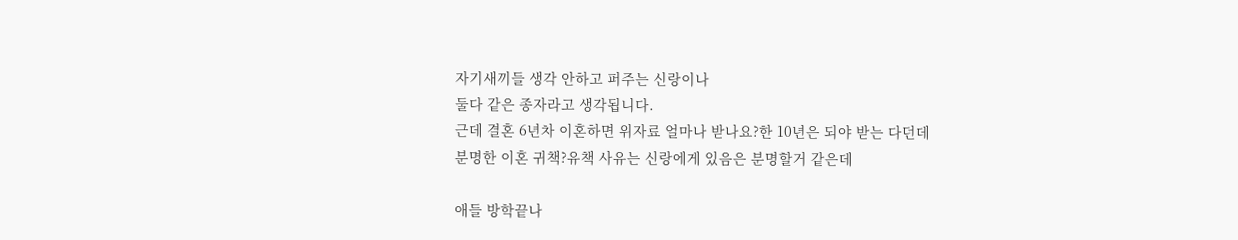자기새끼들 생각 안하고 퍼주는 신랑이나
둘다 같은 종자라고 생각됩니다.
근데 결혼 6년차 이혼하면 위자료 얼마나 받나요?한 10년은 되야 받는 다던데
분명한 이혼 귀책?유책 사유는 신랑에게 있음은 분명할거 같은데

애들 방학끝나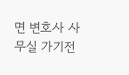면 변호사 사무실 가기전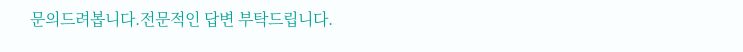문의드려봅니다.전문적인 답변 부탁드립니다.